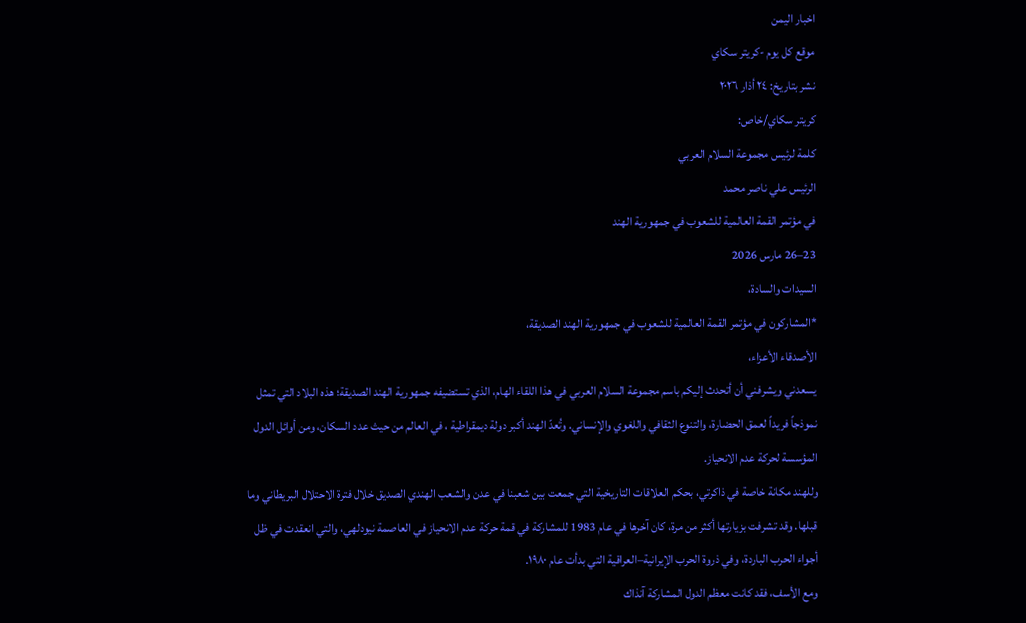اخبار اليمن
موقع كل يوم -كريتر سكاي
نشر بتاريخ: ٢٤ أذار ٢٠٢٦
كريتر سكاي/خاص:
كلمة لرئيس مجموعة السلام العربي
الرئيس علي ناصر محمد
في مؤتمر القمة العالمية للشعوب في جمهورية الهند
23–26 مارس 2026
السيدات والسادة،
*المشاركون في مؤتمر القمة العالمية للشعوب في جمهورية الهند الصديقة،
الأصدقاء الأعزاء،
يسعدني ويشرفني أن أتحدث إليكم باسم مجموعة السلام العربي في هذا اللقاء الهام، الذي تستضيفه جمهورية الهند الصديقة؛ هذه البلاد التي تمثل نموذجاً فريداً لعمق الحضارة، والتنوع الثقافي واللغوي والإنساني. وتُعدّ الهند أكبر دولة ديمقراطية ، في العالم من حيث عدد السكان، ومن أوائل الدول المؤسسة لحركة عدم الانحياز.
وللهند مكانة خاصة في ذاكرتي، بحكم العلاقات التاريخية التي جمعت بين شعبنا في عدن والشعب الهندي الصديق خلال فترة الاحتلال البريطاني وما قبلها. وقد تشرفت بزيارتها أكثر من مرة، كان آخرها في عام 1983 للمشاركة في قمة حركة عدم الانحياز في العاصمة نيودلهي، والتي انعقدت في ظل أجواء الحرب الباردة، وفي ذروة الحرب الإيرانية–العراقية التي بدأت عام ١٩٨٠.
ومع الأسف، فقد كانت معظم الدول المشاركة آنذاك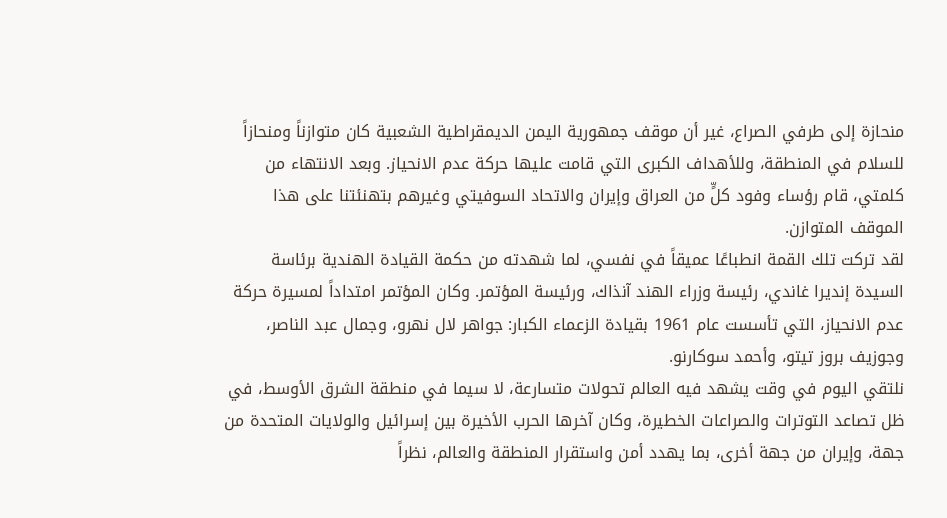منحازة إلى طرفي الصراع، غير أن موقف جمهورية اليمن الديمقراطية الشعبية كان متوازناً ومنحازاً للسلام في المنطقة، وللأهداف الكبرى التي قامت عليها حركة عدم الانحياز. وبعد الانتهاء من كلمتي، قام رؤساء وفود كلٍّ من العراق وإيران والاتحاد السوفيتي وغيرهم بتهنئتنا على هذا الموقف المتوازن.
لقد تركت تلك القمة انطباعًا عميقاً في نفسي، لما شهدته من حكمة القيادة الهندية برئاسة السيدة إنديرا غاندي، رئيسة وزراء الهند آنذاك، ورئيسة المؤتمر. وكان المؤتمر امتداداً لمسيرة حركة عدم الانحياز، التي تأسست عام 1961 بقيادة الزعماء الكبار: جواهر لال نهرو، وجمال عبد الناصر، وجوزيف بروز تيتو، وأحمد سوكارنو.
نلتقي اليوم في وقت يشهد فيه العالم تحولات متسارعة، لا سيما في منطقة الشرق الأوسط، في ظل تصاعد التوترات والصراعات الخطيرة، وكان آخرها الحرب الأخيرة بين إسرائيل والولايات المتحدة من جهة، وإيران من جهة أخرى، بما يهدد أمن واستقرار المنطقة والعالم، نظراً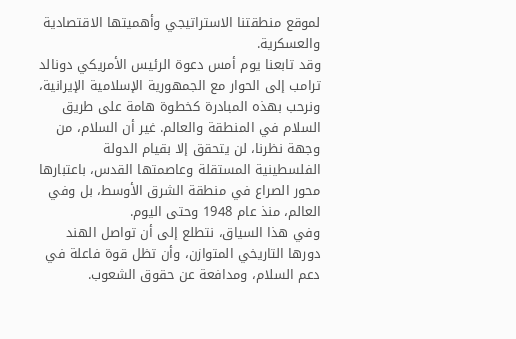لموقع منطقتنا الاستراتيجي وأهميتها الاقتصادية والعسكرية.
وقد تابعنا يوم أمس دعوة الرئيس الأمريكي دونالد ترامب إلى الحوار مع الجمهورية الإسلامية الإيرانية، ونرحب بهذه المبادرة كخطوة هامة على طريق السلام في المنطقة والعالم. غير أن السلام، من وجهة نظرنا، لن يتحقق إلا بقيام الدولة الفلسطينية المستقلة وعاصمتها القدس، باعتبارها محور الصراع في منطقة الشرق الأوسط، بل وفي العالم، منذ عام 1948 وحتى اليوم.
وفي هذا السياق، نتطلع إلى أن تواصل الهند دورها التاريخي المتوازن، وأن تظل قوة فاعلة في دعم السلام، ومدافعة عن حقوق الشعوب.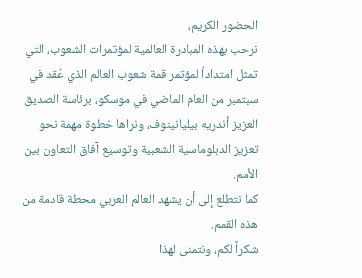الحضور الكريم،
نرحب بهذه المبادرة العالمية لمؤتمرات الشعوب، التي تمثل امتداداُ لمؤتمر قمة شعوب العالم الذي عُقد في سبتمبر من العام الماضي في موسكو، برئاسة الصديق العزيز أندريه بيليانينوف، ونراها خطوة مهمة نحو تعزيز الدبلوماسية الشعبية وتوسيع آفاق التعاون بين الأمم.
كما نتطلع إلى أن يشهد العالم العربي محطة قادمة من هذه القمم.
شكراً لكم، ونتمنى لهذا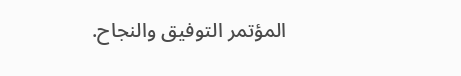المؤتمر التوفيق والنجاح.